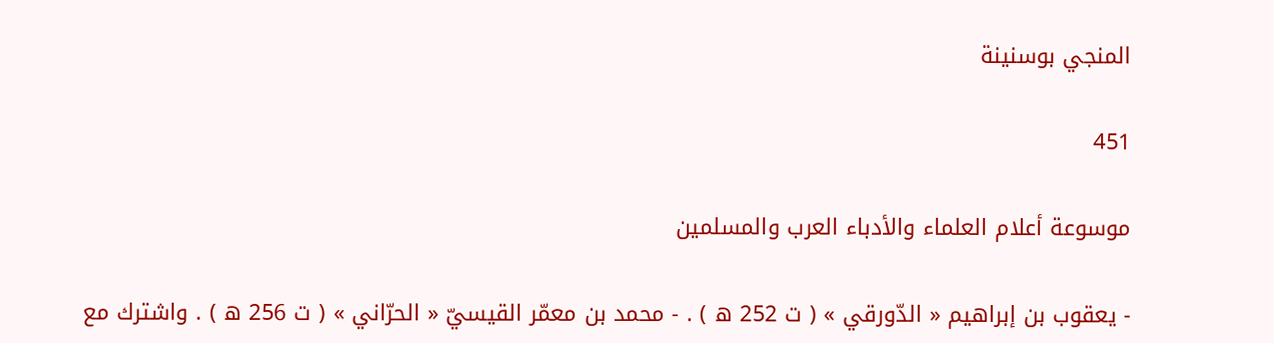المنجي بوسنينة

451

موسوعة أعلام العلماء والأدباء العرب والمسلمين

- يعقوب بن إبراهيم « الدّورقي » ( ت 252 ه ) . - محمد بن معمّر القيسيّ « الحرّاني » ( ت 256 ه ) . واشترك مع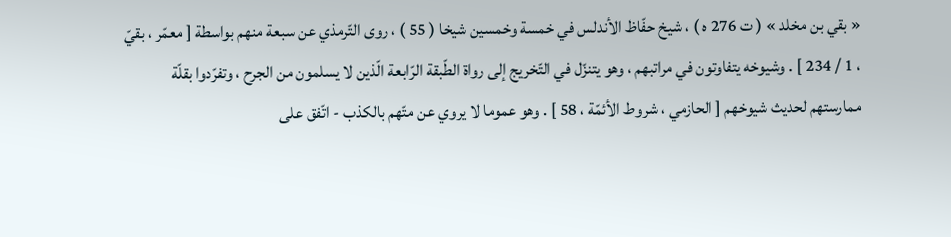« بقي بن مخلد » ( ت 276 ه ) ، شيخ حفّاظ الأندلس في خمسة وخمسين شيخا ( 55 ) ، روى التّرمذي عن سبعة منهم بواسطة [ معمّر ، بقيّ ، 1 / 234 ] . وشيوخه يتفاوتون في مراتبهم ، وهو يتنزّل في التّخريج إلى رواة الطّبقة الرّابعة الّذين لا يسلمون من الجرح ، وتفرّدوا بقلّة ممارستهم لحديث شيوخهم [ الحازمي ، شروط الأئمّة ، 58 ] . وهو عموما لا يروي عن متّهم بالكذب - اتّفق على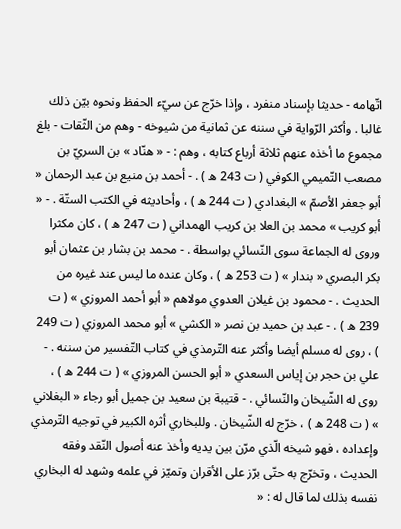اتّهامه - حديثا بإسناد منفرد ، وإذا خرّج عن سيّء الحفظ ونحوه بيّن ذلك غالبا . وأكثر الرّواية في سننه عن ثمانية من شيوخه - وهم من الثّقات - بلغ مجموع ما أخذه عنهم ثلاثة أرباع كتابه ، وهم : - « هنّاد » بن السريّ بن مصعب التّميمي الكوفي ( ت 243 ه ) . - أحمد بن منيع بن عبد الرحمان « أبو جعفر الأصمّ » البغدادي ( ت 244 ه ) ، وأحاديثه في الكتب الستّة . - « أبو كريب » محمد بن العلا بن كريب الهمداني ( ت 247 ه ) ، كان مكثرا وروى له الجماعة سوى النّسائي بواسطة . - محمد بن بشار بن عثمان أبو بكر البصري « بندار » ( ت 253 ه ) ، وكان عنده ما ليس عند غيره من الحديث . - محمود بن غيلان العدوي مولاهم « أبو أحمد المروزي » ( ت 239 ه ) . - عبد بن حميد بن نصر « الكشي » أبو محمد المروزي ( ت 249 ) ، روى له مسلم أيضا وأكثر عنه التّرمذي في كتاب التّفسير من سننه . - علي بن حجر بن إياس السعدي « أبو الحسن المروزي » ( ت 244 ه ) ، روى له الشّيخان والنّسائي . - قتيبة بن سعيد بن جميل أبو رجاء « البغلاني » ( ت 248 ه ) ، خرّج له الشّيخان . وللبخاري أثره الكبير في توجيه التّرمذي وإعداده ، فهو شيخه الّذي مرّن بين يديه وأخذ عنه أصول النّقد وفقه الحديث ، وتخرّج به حتّى برّز على الأقران وتميّز في علمه وشهد له البخاري نفسه بذلك لما قال له : «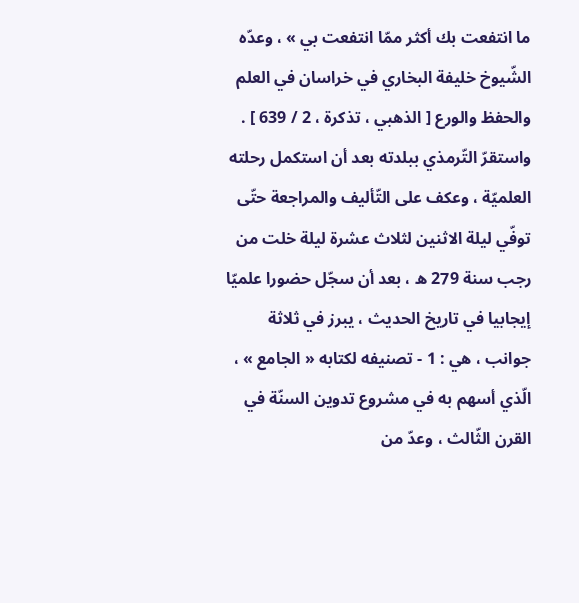ما انتفعت بك أكثر ممّا انتفعت بي » ، وعدّه الشّيوخ خليفة البخاري في خراسان في العلم والحفظ والورع [ الذهبي ، تذكرة ، 2 / 639 ] . واستقرّ التّرمذي ببلدته بعد أن استكمل رحلته العلميّة ، وعكف على التّأليف والمراجعة حتّى توفّي ليلة الاثنين لثلاث عشرة ليلة خلت من رجب سنة 279 ه ، بعد أن سجّل حضورا علميّا إيجابيا في تاريخ الحديث ، يبرز في ثلاثة جوانب ، هي : 1 - تصنيفه لكتابه « الجامع » ، الّذي أسهم به في مشروع تدوين السنّة في القرن الثّالث ، وعدّ من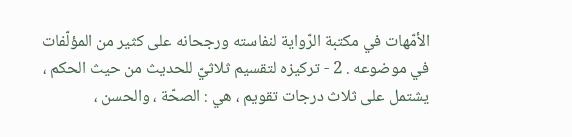الأمّهات في مكتبة الرّواية لنفاسته ورجحانه على كثير من المؤلّفات في موضوعه . 2 - تركيزه لتقسيم ثلاثيّ للحديث من حيث الحكم ، يشتمل على ثلاث درجات تقويم ، هي : الصحّة ، والحسن ،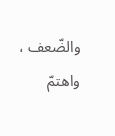والضّعف ، واهتمّ